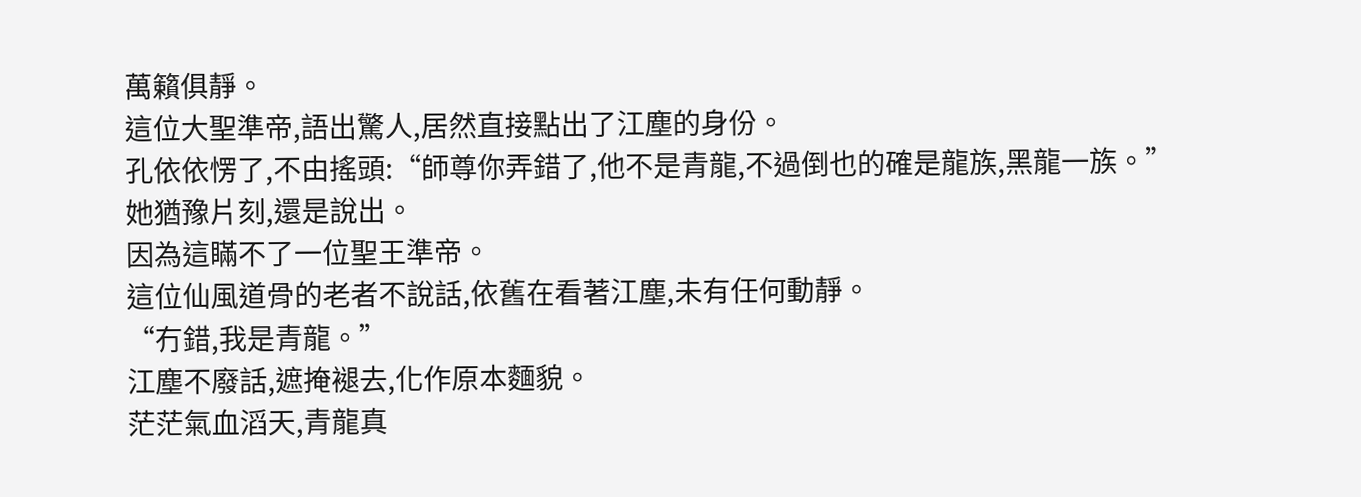萬籟俱靜。
這位大聖準帝,語出驚人,居然直接點出了江塵的身份。
孔依依愣了,不由搖頭:“師尊你弄錯了,他不是青龍,不過倒也的確是龍族,黑龍一族。”
她猶豫片刻,還是說出。
因為這瞞不了一位聖王準帝。
這位仙風道骨的老者不說話,依舊在看著江塵,未有任何動靜。
“冇錯,我是青龍。”
江塵不廢話,遮掩褪去,化作原本麵貌。
茫茫氣血滔天,青龍真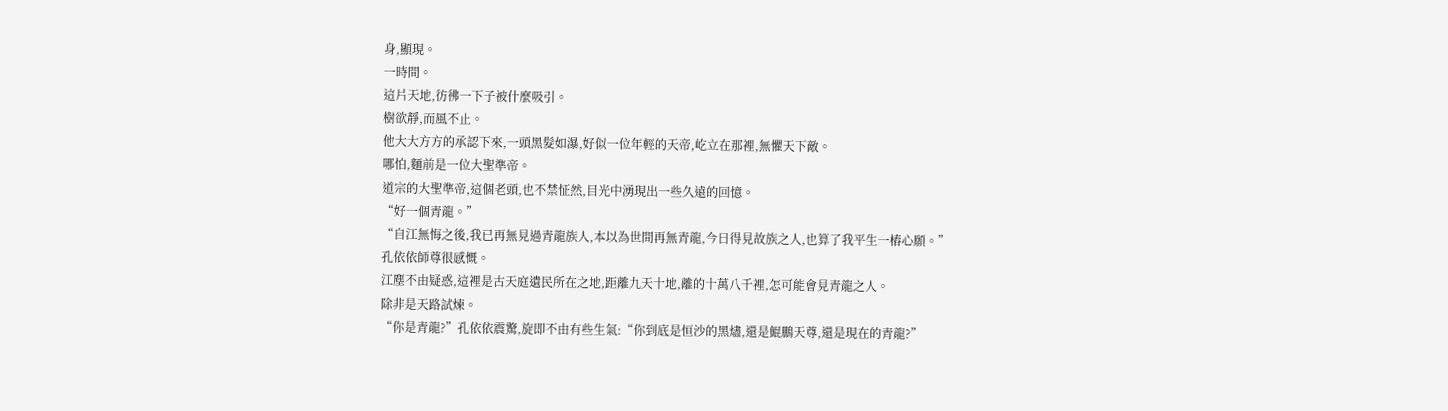身,顯現。
一時間。
這片天地,彷彿一下子被什麼吸引。
樹欲靜,而風不止。
他大大方方的承認下來,一頭黑髮如瀑,好似一位年輕的天帝,屹立在那裡,無懼天下敵。
哪怕,麵前是一位大聖準帝。
道宗的大聖準帝,這個老頭,也不禁怔然,目光中湧現出一些久遠的回憶。
“好一個青龍。”
“自江無悔之後,我已再無見過青龍族人,本以為世間再無青龍,今日得見故族之人,也算了我平生一樁心願。”
孔依依師尊很感慨。
江塵不由疑惑,這裡是古天庭遺民所在之地,距離九天十地,離的十萬八千裡,怎可能會見青龍之人。
除非是天路試煉。
“你是青龍?”孔依依震驚,旋即不由有些生氣:“你到底是恒沙的黑燼,還是鯤鵬天尊,還是現在的青龍?”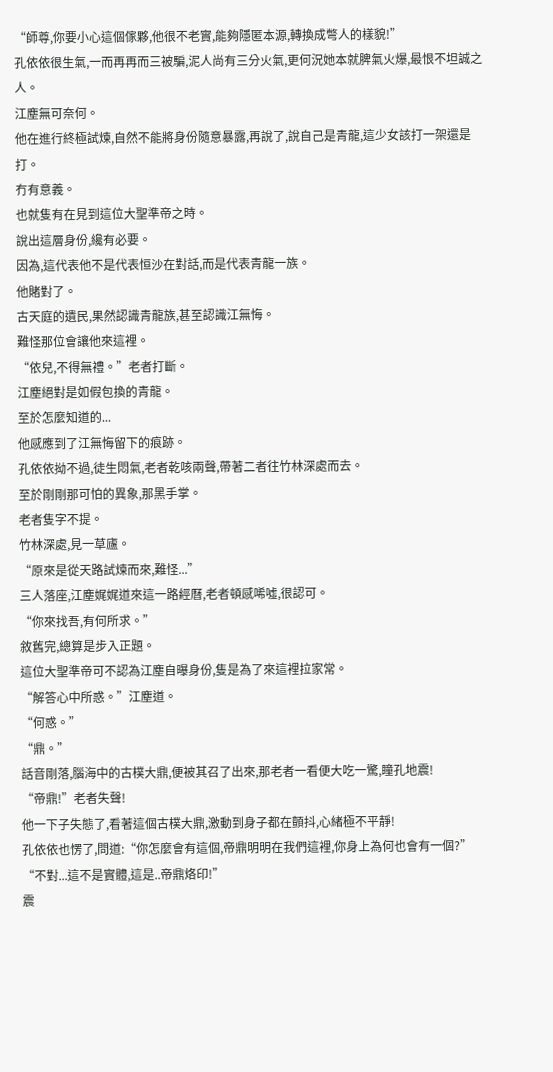“師尊,你要小心這個傢夥,他很不老實,能夠隱匿本源,轉換成彆人的樣貌!”
孔依依很生氣,一而再再而三被騙,泥人尚有三分火氣,更何況她本就脾氣火爆,最恨不坦誠之人。
江塵無可奈何。
他在進行終極試煉,自然不能將身份隨意暴露,再說了,說自己是青龍,這少女該打一架還是打。
冇有意義。
也就隻有在見到這位大聖準帝之時。
說出這層身份,纔有必要。
因為,這代表他不是代表恒沙在對話,而是代表青龍一族。
他賭對了。
古天庭的遺民,果然認識青龍族,甚至認識江無悔。
難怪那位會讓他來這裡。
“依兒,不得無禮。”老者打斷。
江塵絕對是如假包換的青龍。
至於怎麼知道的...
他感應到了江無悔留下的痕跡。
孔依依拗不過,徒生悶氣,老者乾咳兩聲,帶著二者往竹林深處而去。
至於剛剛那可怕的異象,那黑手掌。
老者隻字不提。
竹林深處,見一草廬。
“原來是從天路試煉而來,難怪...”
三人落座,江塵娓娓道來這一路經曆,老者頓感唏噓,很認可。
“你來找吾,有何所求。”
敘舊完,總算是步入正題。
這位大聖準帝可不認為江塵自曝身份,隻是為了來這裡拉家常。
“解答心中所惑。”江塵道。
“何惑。”
“鼎。”
話音剛落,腦海中的古樸大鼎,便被其召了出來,那老者一看便大吃一驚,瞳孔地震!
“帝鼎!”老者失聲!
他一下子失態了,看著這個古樸大鼎,激動到身子都在顫抖,心緒極不平靜!
孔依依也愣了,問道:“你怎麼會有這個,帝鼎明明在我們這裡,你身上為何也會有一個?”
“不對...這不是實體,這是..帝鼎烙印!”
震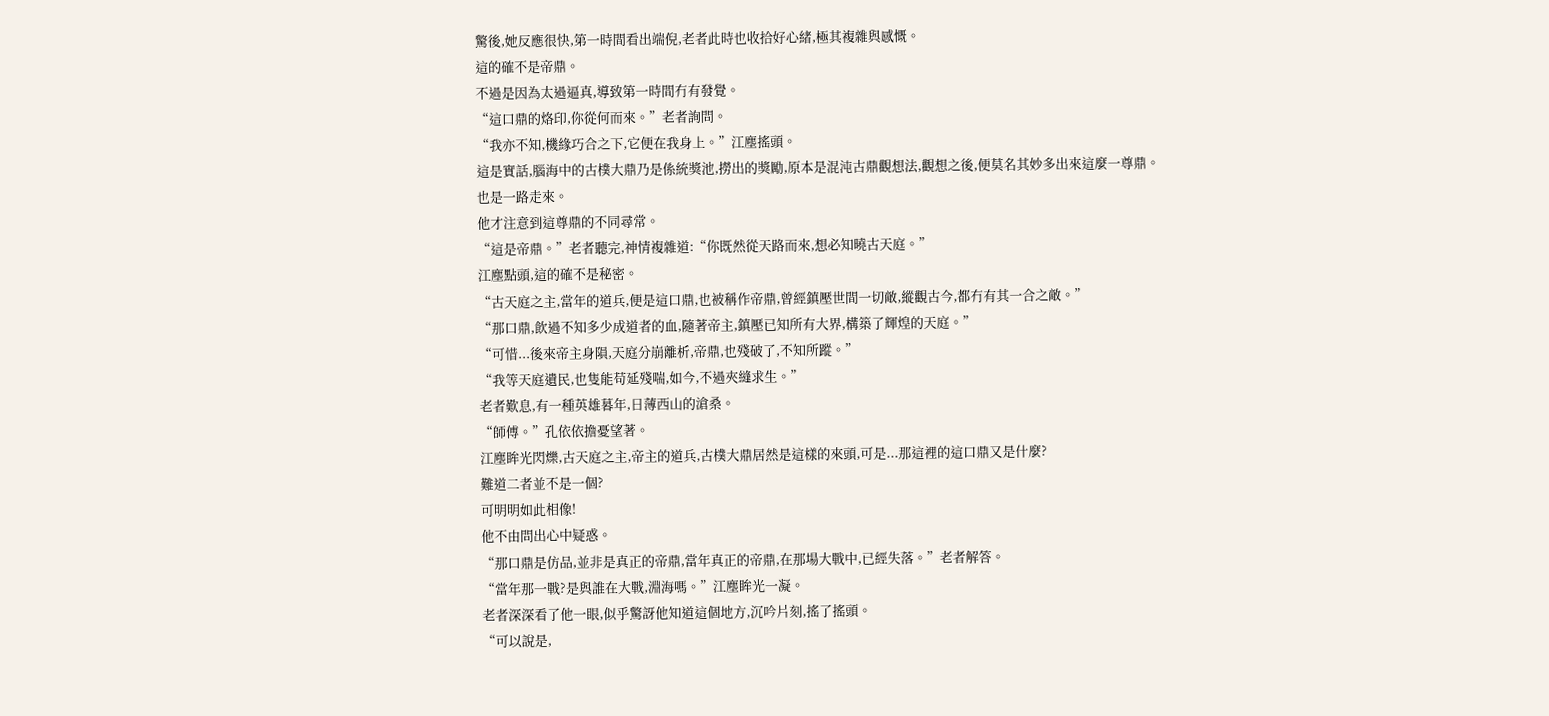驚後,她反應很快,第一時間看出端倪,老者此時也收拾好心緒,極其複雜與感慨。
這的確不是帝鼎。
不過是因為太過逼真,導致第一時間冇有發覺。
“這口鼎的烙印,你從何而來。”老者詢問。
“我亦不知,機緣巧合之下,它便在我身上。”江塵搖頭。
這是實話,腦海中的古樸大鼎乃是係統獎池,撈出的獎勵,原本是混沌古鼎觀想法,觀想之後,便莫名其妙多出來這麼一尊鼎。
也是一路走來。
他才注意到這尊鼎的不同尋常。
“這是帝鼎。”老者聽完,神情複雜道:“你既然從天路而來,想必知曉古天庭。”
江塵點頭,這的確不是秘密。
“古天庭之主,當年的道兵,便是這口鼎,也被稱作帝鼎,曾經鎮壓世間一切敵,縱觀古今,都冇有其一合之敵。”
“那口鼎,飲過不知多少成道者的血,隨著帝主,鎮壓已知所有大界,構築了輝煌的天庭。”
“可惜...後來帝主身隕,天庭分崩離析,帝鼎,也殘破了,不知所蹤。”
“我等天庭遺民,也隻能苟延殘喘,如今,不過夾縫求生。”
老者歎息,有一種英雄暮年,日薄西山的滄桑。
“師傅。”孔依依擔憂望著。
江塵眸光閃爍,古天庭之主,帝主的道兵,古樸大鼎居然是這樣的來頭,可是...那這裡的這口鼎又是什麼?
難道二者並不是一個?
可明明如此相像!
他不由問出心中疑惑。
“那口鼎是仿品,並非是真正的帝鼎,當年真正的帝鼎,在那場大戰中,已經失落。”老者解答。
“當年那一戰?是與誰在大戰,淵海嗎。”江塵眸光一凝。
老者深深看了他一眼,似乎驚訝他知道這個地方,沉吟片刻,搖了搖頭。
“可以說是,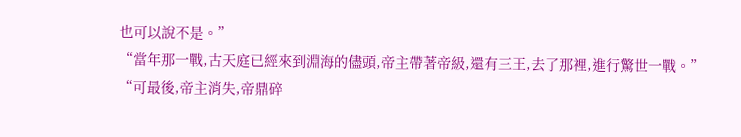也可以說不是。”
“當年那一戰,古天庭已經來到淵海的儘頭,帝主帶著帝級,還有三王,去了那裡,進行驚世一戰。”
“可最後,帝主消失,帝鼎碎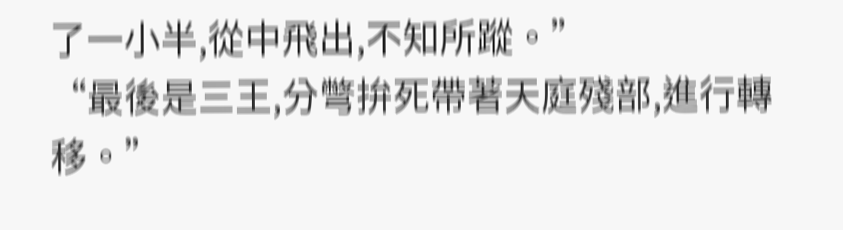了一小半,從中飛出,不知所蹤。”
“最後是三王,分彆拚死帶著天庭殘部,進行轉移。”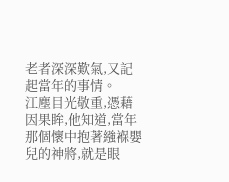老者深深歎氣,又記起當年的事情。
江塵目光敬重,憑藉因果眸,他知道,當年那個懷中抱著繈褓嬰兒的神將,就是眼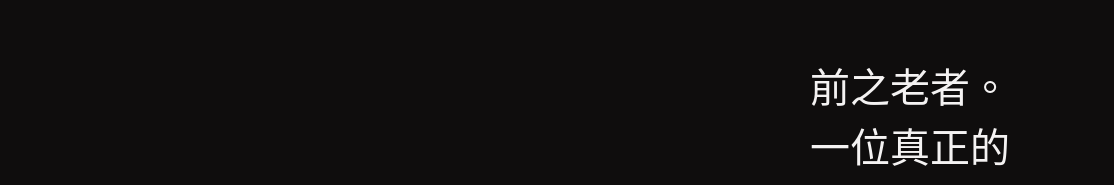前之老者。
一位真正的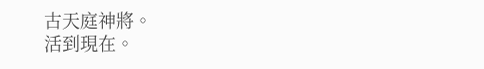古天庭神將。
活到現在。